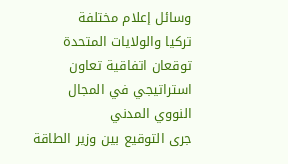وسائل إعلام مختلفة
تركيا والولايات المتحدة توقعان اتفاقية تعاون استراتيجي في المجال النووي المدني
جرى التوقيع بين وزير الطاقة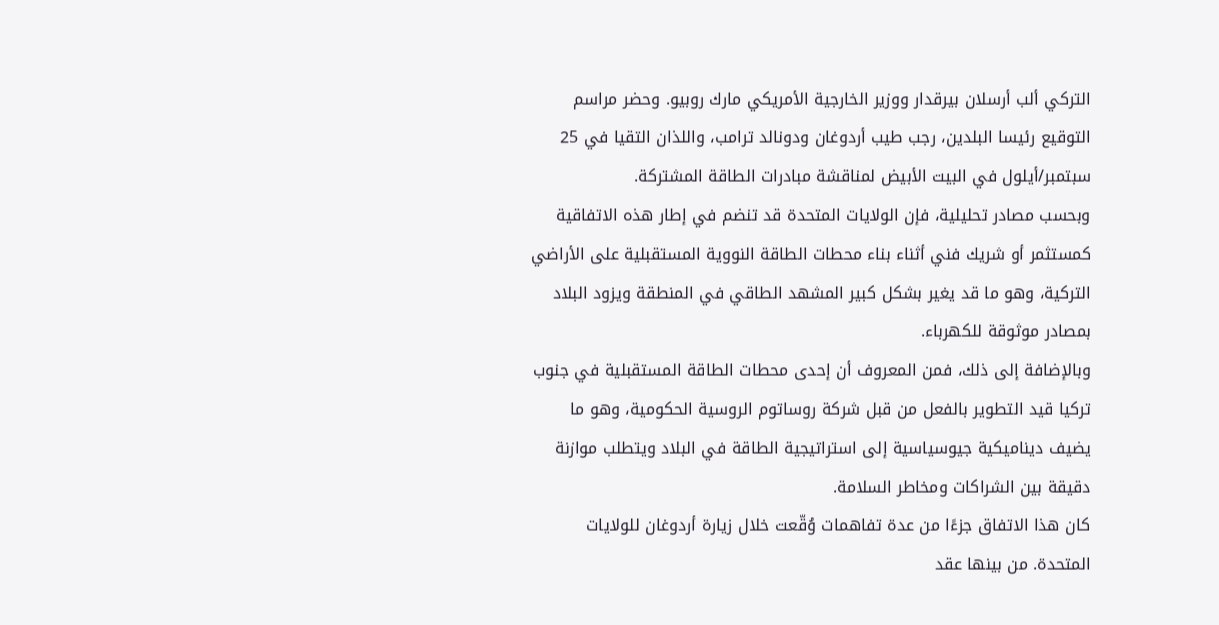التركي ألب أرسلان بيرقدار ووزير الخارجية الأمريكي مارك روبيو. وحضر مراسم التوقيع رئيسا البلدين، رجب طيب أردوغان ودونالد ترامب، واللذان التقيا في 25 سبتمبر/أيلول في البيت الأبيض لمناقشة مبادرات الطاقة المشتركة.
وبحسب مصادر تحليلية، فإن الولايات المتحدة قد تنضم في إطار هذه الاتفاقية كمستثمر أو شريك فني أثناء بناء محطات الطاقة النووية المستقبلية على الأراضي التركية، وهو ما قد يغير بشكل كبير المشهد الطاقي في المنطقة ويزود البلاد بمصادر موثوقة للكهرباء.
وبالإضافة إلى ذلك، فمن المعروف أن إحدى محطات الطاقة المستقبلية في جنوب تركيا قيد التطوير بالفعل من قبل شركة روساتوم الروسية الحكومية، وهو ما يضيف ديناميكية جيوسياسية إلى استراتيجية الطاقة في البلاد ويتطلب موازنة دقيقة بين الشراكات ومخاطر السلامة.
كان هذا الاتفاق جزءًا من عدة تفاهمات وُقّعت خلال زيارة أردوغان للولايات المتحدة. من بينها عقد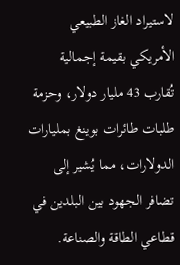لاستيراد الغاز الطبيعي الأمريكي بقيمة إجمالية تُقارب 43 مليار دولار، وحزمة طلبات طائرات بوينغ بمليارات الدولارات، مما يُشير إلى تضافر الجهود بين البلدين في قطاعي الطاقة والصناعة.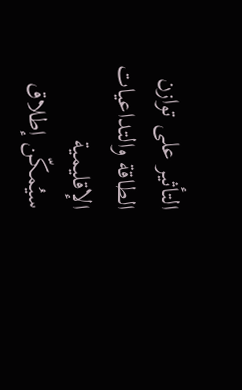التأثير على توازن الطاقة والتداعيات الإقليمية
سيُمكّن إطلاق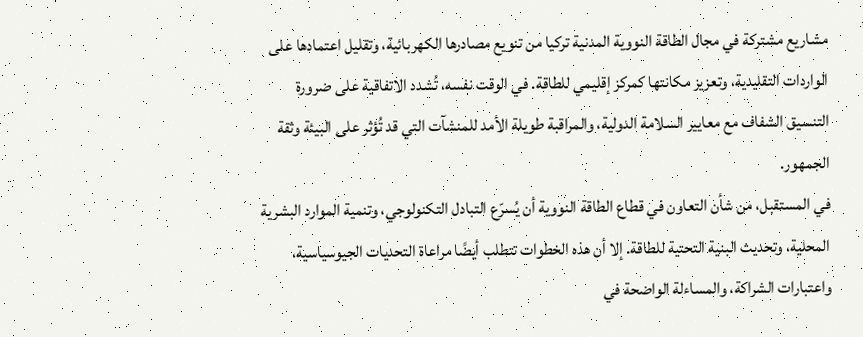مشاريع مشتركة في مجال الطاقة النووية المدنية تركيا من تنويع مصادرها الكهربائية، وتقليل اعتمادها على الواردات التقليدية، وتعزيز مكانتها كمركز إقليمي للطاقة. في الوقت نفسه، تُشدد الاتفاقية على ضرورة التنسيق الشفاف مع معايير السلامة الدولية، والمراقبة طويلة الأمد للمنشآت التي قد تُؤثر على البيئة وثقة الجمهور.
في المستقبل، من شأن التعاون في قطاع الطاقة النووية أن يُسرّع التبادل التكنولوجي، وتنمية الموارد البشرية المحلية، وتحديث البنية التحتية للطاقة. إلا أن هذه الخطوات تتطلب أيضًا مراعاة التحديات الجيوسياسية، واعتبارات الشراكة، والمساءلة الواضحة في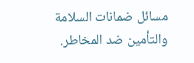مسائل ضمانات السلامة والتأمين ضد المخاطر.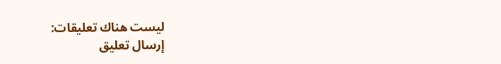ليست هناك تعليقات:
إرسال تعليق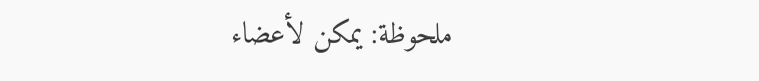ملحوظة: يمكن لأعضاء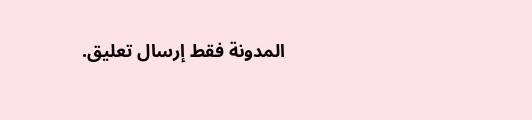المدونة فقط إرسال تعليق.